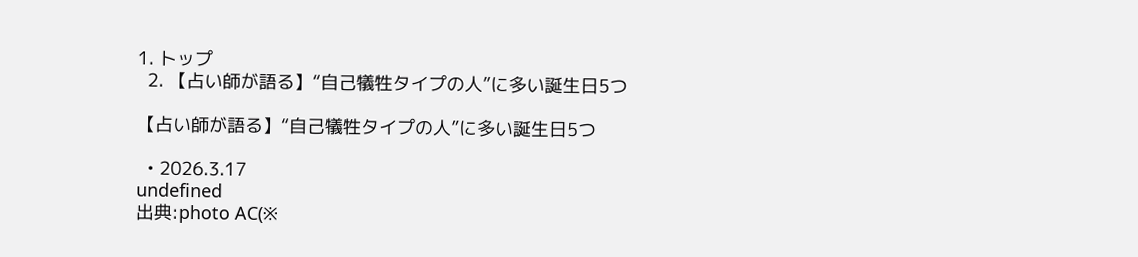1. トップ
  2. 【占い師が語る】“自己犠牲タイプの人”に多い誕生日5つ

【占い師が語る】“自己犠牲タイプの人”に多い誕生日5つ

  • 2026.3.17
undefined
出典:photo AC(※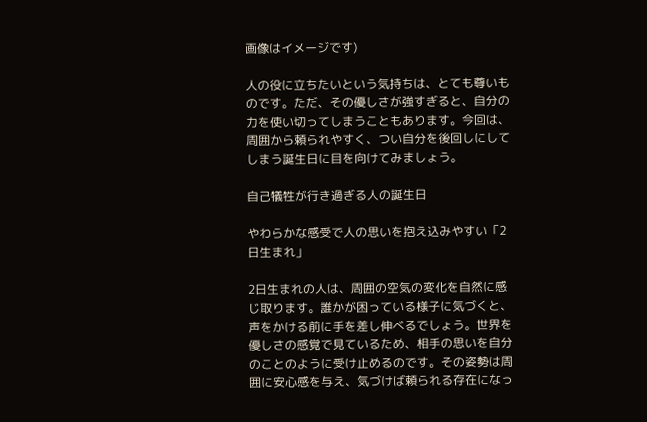画像はイメージです)

人の役に立ちたいという気持ちは、とても尊いものです。ただ、その優しさが強すぎると、自分の力を使い切ってしまうこともあります。今回は、周囲から頼られやすく、つい自分を後回しにしてしまう誕生日に目を向けてみましょう。

自己犠牲が行き過ぎる人の誕生日

やわらかな感受で人の思いを抱え込みやすい「2日生まれ」

2日生まれの人は、周囲の空気の変化を自然に感じ取ります。誰かが困っている様子に気づくと、声をかける前に手を差し伸べるでしょう。世界を優しさの感覚で見ているため、相手の思いを自分のことのように受け止めるのです。その姿勢は周囲に安心感を与え、気づけば頼られる存在になっ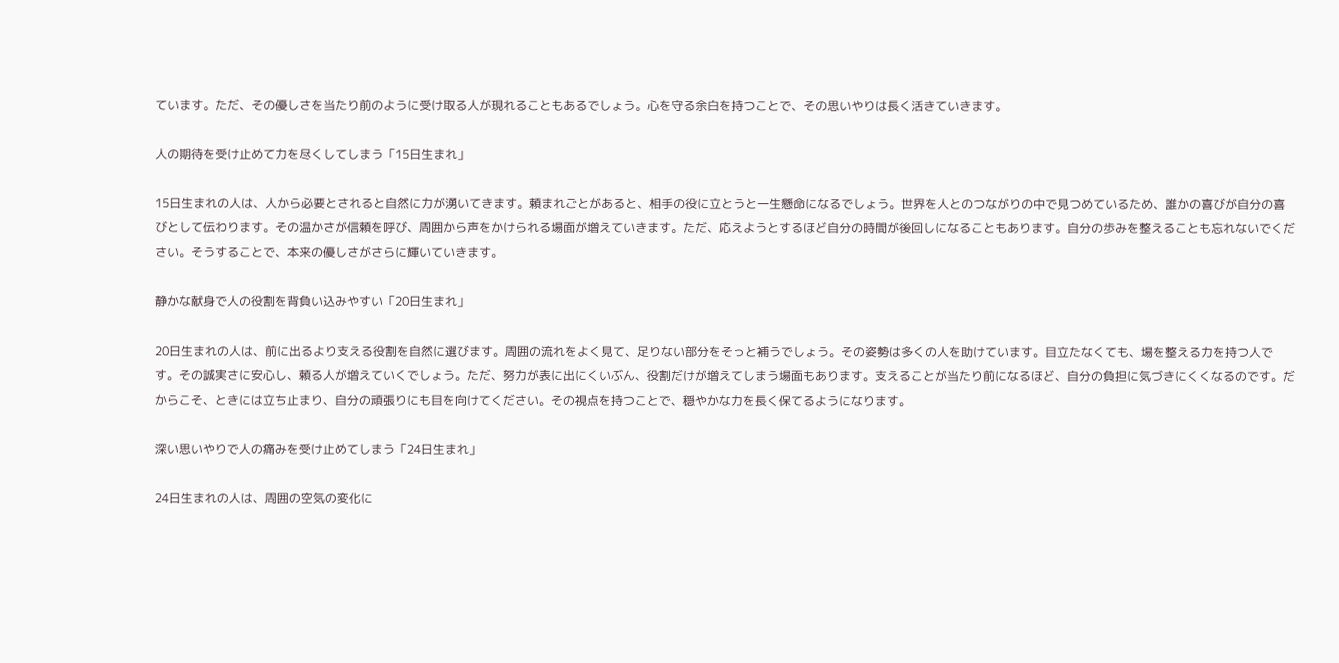ています。ただ、その優しさを当たり前のように受け取る人が現れることもあるでしょう。心を守る余白を持つことで、その思いやりは長く活きていきます。

人の期待を受け止めて力を尽くしてしまう「15日生まれ」

15日生まれの人は、人から必要とされると自然に力が湧いてきます。頼まれごとがあると、相手の役に立とうと一生懸命になるでしょう。世界を人とのつながりの中で見つめているため、誰かの喜びが自分の喜びとして伝わります。その温かさが信頼を呼び、周囲から声をかけられる場面が増えていきます。ただ、応えようとするほど自分の時間が後回しになることもあります。自分の歩みを整えることも忘れないでください。そうすることで、本来の優しさがさらに輝いていきます。

静かな献身で人の役割を背負い込みやすい「20日生まれ」

20日生まれの人は、前に出るより支える役割を自然に選びます。周囲の流れをよく見て、足りない部分をそっと補うでしょう。その姿勢は多くの人を助けています。目立たなくても、場を整える力を持つ人です。その誠実さに安心し、頼る人が増えていくでしょう。ただ、努力が表に出にくいぶん、役割だけが増えてしまう場面もあります。支えることが当たり前になるほど、自分の負担に気づきにくくなるのです。だからこそ、ときには立ち止まり、自分の頑張りにも目を向けてください。その視点を持つことで、穏やかな力を長く保てるようになります。

深い思いやりで人の痛みを受け止めてしまう「24日生まれ」

24日生まれの人は、周囲の空気の変化に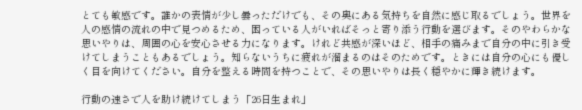とても敏感です。誰かの表情が少し曇っただけでも、その奥にある気持ちを自然に感じ取るでしょう。世界を人の感情の流れの中で見つめるため、困っている人がいればそっと寄り添う行動を選びます。そのやわらかな思いやりは、周囲の心を安心させる力になります。けれど共感が深いほど、相手の痛みまで自分の中に引き受けてしまうこともあるでしょう。知らないうちに疲れが溜まるのはそのためです。ときには自分の心にも優しく目を向けてください。自分を整える時間を持つことで、その思いやりは長く穏やかに輝き続けます。

行動の速さで人を助け続けてしまう「26日生まれ」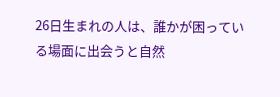26日生まれの人は、誰かが困っている場面に出会うと自然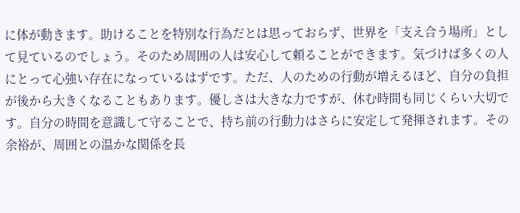に体が動きます。助けることを特別な行為だとは思っておらず、世界を「支え合う場所」として見ているのでしょう。そのため周囲の人は安心して頼ることができます。気づけば多くの人にとって心強い存在になっているはずです。ただ、人のための行動が増えるほど、自分の負担が後から大きくなることもあります。優しさは大きな力ですが、休む時間も同じくらい大切です。自分の時間を意識して守ることで、持ち前の行動力はさらに安定して発揮されます。その余裕が、周囲との温かな関係を長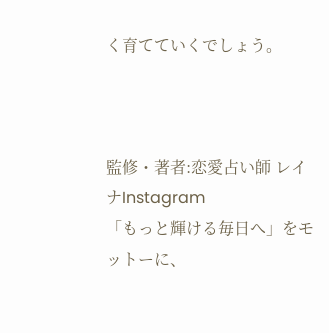く育てていくでしょう。



監修・著者:恋愛占い師 レイナInstagram
「もっと輝ける毎日へ」をモットーに、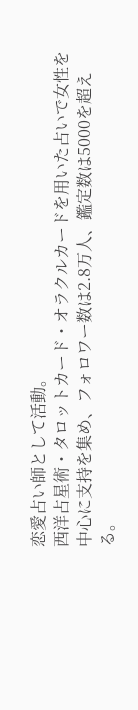恋愛占い師として活動。
西洋占星術・タロットカード・オラクルカードを用いた占いで女性を中心に支持を集め、フォロワー数は2.8万人、鑑定数は5000を超える。